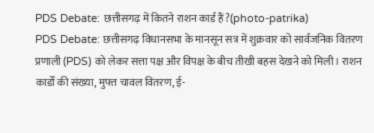PDS Debate: छत्तीसगढ़ में कितने राशन कार्ड हैं?(photo-patrika)
PDS Debate: छत्तीसगढ़ विधानसभा के मानसून सत्र में शुक्रवार को सार्वजनिक वितरण प्रणाली (PDS) को लेकर सत्ता पक्ष और विपक्ष के बीच तीखी बहस देखने को मिली। राशन कार्डों की संख्या, मुफ्त चावल वितरण, ई-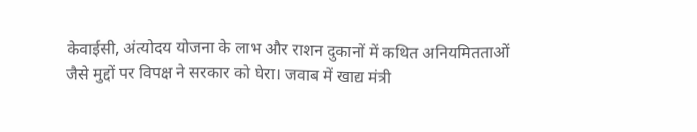केवाईसी, अंत्योदय योजना के लाभ और राशन दुकानों में कथित अनियमितताओं जैसे मुद्दों पर विपक्ष ने सरकार को घेरा। जवाब में खाद्य मंत्री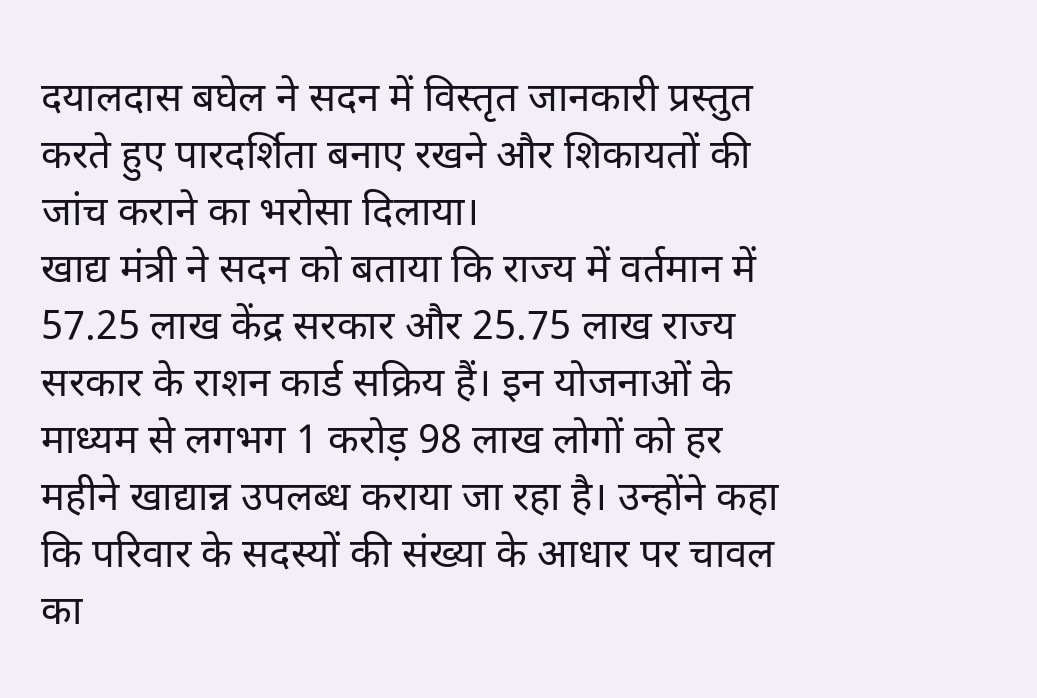दयालदास बघेल ने सदन में विस्तृत जानकारी प्रस्तुत करते हुए पारदर्शिता बनाए रखने और शिकायतों की जांच कराने का भरोसा दिलाया।
खाद्य मंत्री ने सदन को बताया कि राज्य में वर्तमान में 57.25 लाख केंद्र सरकार और 25.75 लाख राज्य सरकार के राशन कार्ड सक्रिय हैं। इन योजनाओं के माध्यम से लगभग 1 करोड़ 98 लाख लोगों को हर महीने खाद्यान्न उपलब्ध कराया जा रहा है। उन्होंने कहा कि परिवार के सदस्यों की संख्या के आधार पर चावल का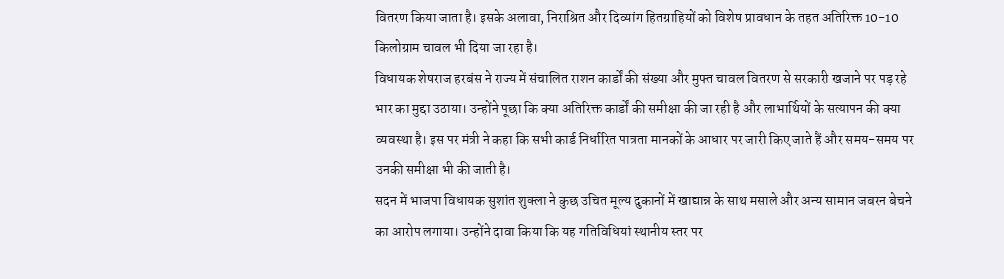वितरण किया जाता है। इसके अलावा, निराश्रित और दिव्यांग हितग्राहियों को विशेष प्रावधान के तहत अतिरिक्त 10-10 किलोग्राम चावल भी दिया जा रहा है।
विधायक शेषराज हरबंस ने राज्य में संचालित राशन कार्डों की संख्या और मुफ्त चावल वितरण से सरकारी खजाने पर पड़ रहे भार का मुद्दा उठाया। उन्होंने पूछा कि क्या अतिरिक्त कार्डों की समीक्षा की जा रही है और लाभार्थियों के सत्यापन की क्या व्यवस्था है। इस पर मंत्री ने कहा कि सभी कार्ड निर्धारित पात्रता मानकों के आधार पर जारी किए जाते हैं और समय-समय पर उनकी समीक्षा भी की जाती है।
सदन में भाजपा विधायक सुशांत शुक्ला ने कुछ उचित मूल्य दुकानों में खाद्यान्न के साथ मसाले और अन्य सामान जबरन बेचने का आरोप लगाया। उन्होंने दावा किया कि यह गतिविधियां स्थानीय स्तर पर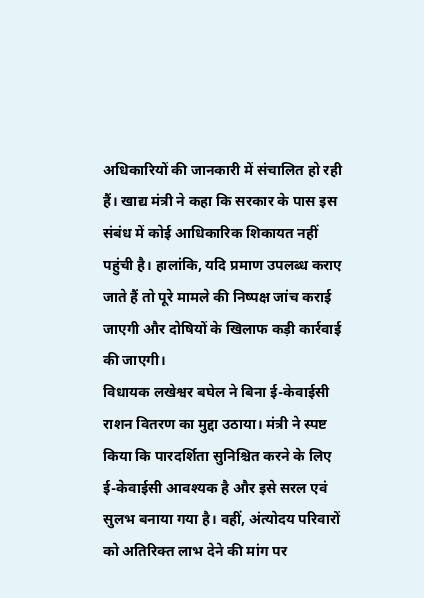अधिकारियों की जानकारी में संचालित हो रही हैं। खाद्य मंत्री ने कहा कि सरकार के पास इस संबंध में कोई आधिकारिक शिकायत नहीं पहुंची है। हालांकि, यदि प्रमाण उपलब्ध कराए जाते हैं तो पूरे मामले की निष्पक्ष जांच कराई जाएगी और दोषियों के खिलाफ कड़ी कार्रवाई की जाएगी।
विधायक लखेश्वर बघेल ने बिना ई-केवाईसी राशन वितरण का मुद्दा उठाया। मंत्री ने स्पष्ट किया कि पारदर्शिता सुनिश्चित करने के लिए ई-केवाईसी आवश्यक है और इसे सरल एवं सुलभ बनाया गया है। वहीं, अंत्योदय परिवारों को अतिरिक्त लाभ देने की मांग पर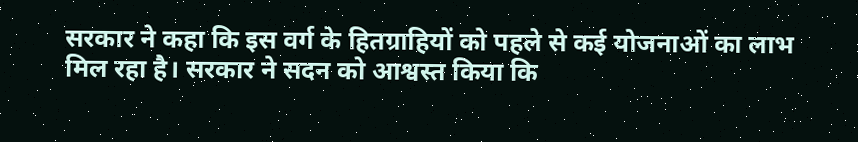सरकार ने कहा कि इस वर्ग के हितग्राहियों को पहले से कई योजनाओं का लाभ मिल रहा है। सरकार ने सदन को आश्वस्त किया कि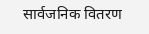सार्वजनिक वितरण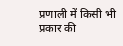प्रणाली में किसी भी प्रकार की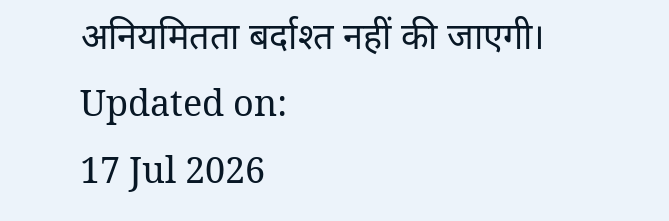अनियमितता बर्दाश्त नहीं की जाएगी।
Updated on:
17 Jul 2026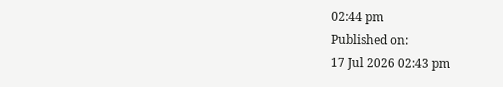02:44 pm
Published on:
17 Jul 2026 02:43 pm